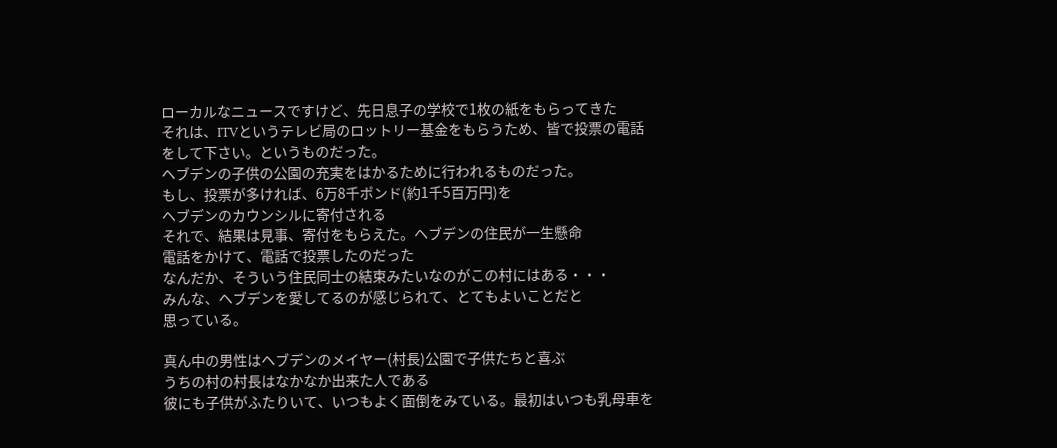ローカルなニュースですけど、先日息子の学校で1枚の紙をもらってきた
それは、ITVというテレビ局のロットリー基金をもらうため、皆で投票の電話
をして下さい。というものだった。
ヘブデンの子供の公園の充実をはかるために行われるものだった。
もし、投票が多ければ、6万8千ポンド(約1千5百万円)を
ヘブデンのカウンシルに寄付される
それで、結果は見事、寄付をもらえた。ヘブデンの住民が一生懸命
電話をかけて、電話で投票したのだった
なんだか、そういう住民同士の結束みたいなのがこの村にはある・・・
みんな、ヘブデンを愛してるのが感じられて、とてもよいことだと
思っている。

真ん中の男性はヘブデンのメイヤー(村長)公園で子供たちと喜ぶ
うちの村の村長はなかなか出来た人である
彼にも子供がふたりいて、いつもよく面倒をみている。最初はいつも乳母車を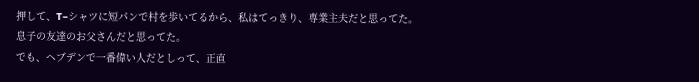押して、T−シャツに短パンで村を歩いてるから、私はてっきり、専業主夫だと思ってた。
息子の友達のお父さんだと思ってた。
でも、ヘブデンで一番偉い人だとしって、正直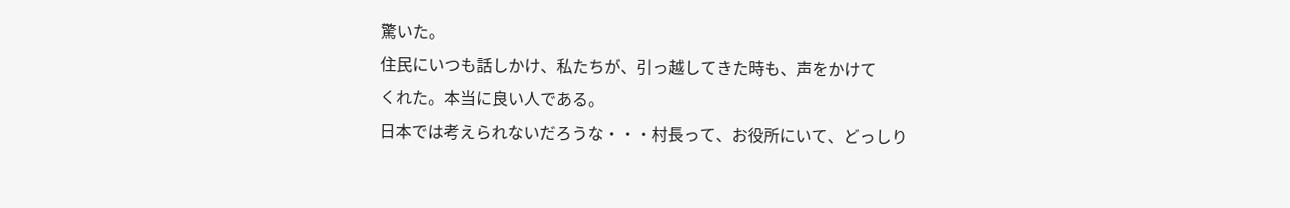驚いた。
住民にいつも話しかけ、私たちが、引っ越してきた時も、声をかけて
くれた。本当に良い人である。
日本では考えられないだろうな・・・村長って、お役所にいて、どっしり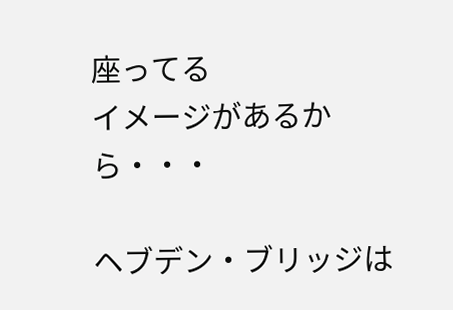座ってる
イメージがあるから・・・

ヘブデン・ブリッジは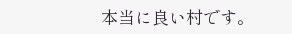本当に良い村です。